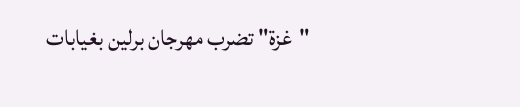"غزة" تضرب مهرجان برلين بغيابات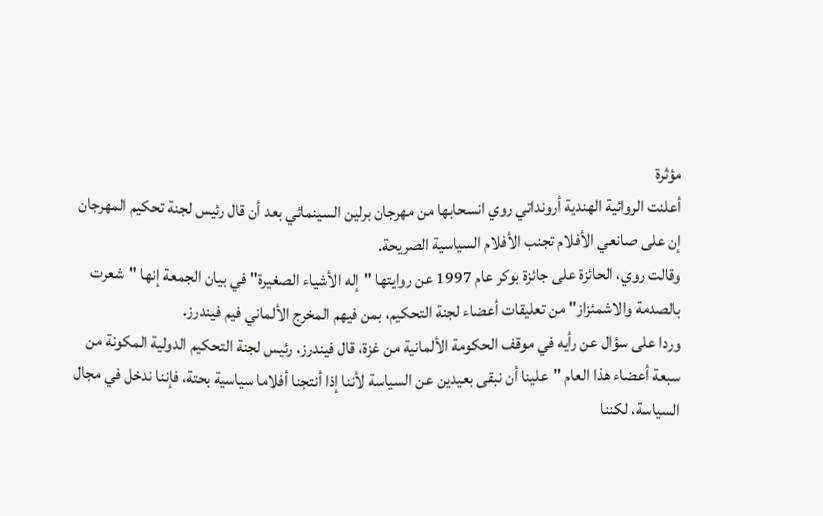مؤثرة
أعلنت الروائية الهندية أرونداتي روي انسحابها من مهرجان برلين السينمائي بعد أن قال رئيس لجنة تحكيم المهرجان إن على صانعي الأفلام تجنب الأفلام السياسية الصريحة.
وقالت روي، الحائزة على جائزة بوكر عام 1997 عن روايتها "إله الأشياء الصغيرة" في بيان الجمعة إنها "شعرت بالصدمة والاشمئزاز" من تعليقات أعضاء لجنة التحكيم، بمن فيهم المخرج الألماني فيم فيندرز.
وردا على سؤال عن رأيه في موقف الحكومة الألمانية من غزة، قال فيندرز، رئيس لجنة التحكيم الدولية المكونة من سبعة أعضاء هذا العام "علينا أن نبقى بعيدين عن السياسة لأننا إذا أنتجنا أفلاما سياسية بحتة، فإننا ندخل في مجال السياسة، لكننا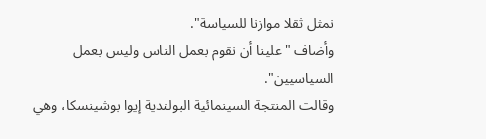نمثل ثقلا موازنا للسياسة".
وأضاف "علينا أن نقوم بعمل الناس وليس بعمل السياسيين".
وقالت المنتجة السينمائية البولندية إيوا بوشينسكا، وهي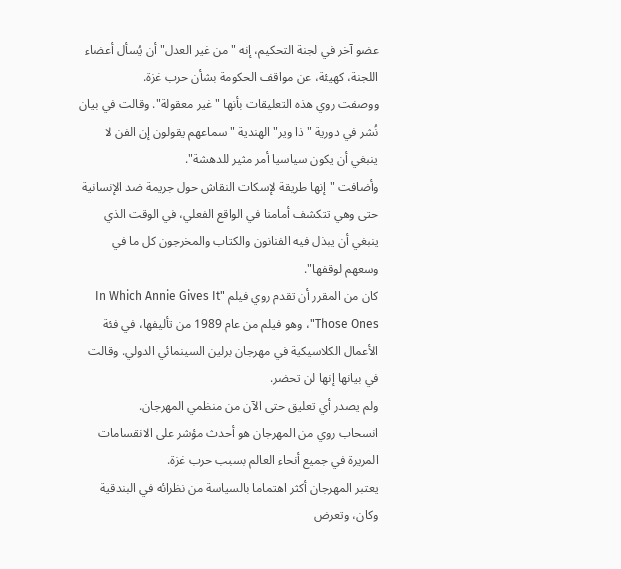عضو آخر في لجنة التحكيم، إنه "من غير العدل" أن يُسأل أعضاء اللجنة، كهيئة، عن مواقف الحكومة بشأن حرب غزة.
ووصفت روي هذه التعليقات بأنها "غير معقولة". وقالت في بيان نُشر في دورية "ذا وير" الهندية "سماعهم يقولون إن الفن لا ينبغي أن يكون سياسيا أمر مثير للدهشة".
وأضافت "إنها طريقة لإسكات النقاش حول جريمة ضد الإنسانية حتى وهي تتكشف أمامنا في الواقع الفعلي، في الوقت الذي ينبغي أن يبذل فيه الفنانون والكتاب والمخرجون كل ما في وسعهم لوقفها".
كان من المقرر أن تقدم روي فيلم "In Which Annie Gives It Those Ones"، وهو فيلم من عام 1989 من تأليفها، في فئة الأعمال الكلاسيكية في مهرجان برلين السينمائي الدولي. وقالت في بيانها إنها لن تحضر.
ولم يصدر أي تعليق حتى الآن من منظمي المهرجان.
انسحاب روي من المهرجان هو أحدث مؤشر على الانقسامات المريرة في جميع أنحاء العالم بسبب حرب غزة.
يعتبر المهرجان أكثر اهتماما بالسياسة من نظرائه في البندقية وكان، وتعرض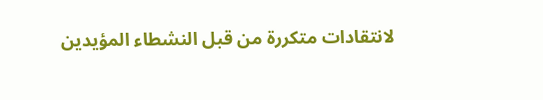لانتقادات متكررة من قبل النشطاء المؤيدين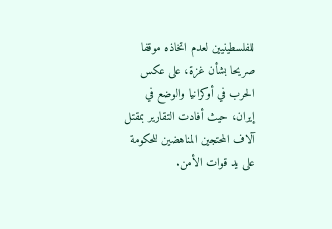للفلسطينيين لعدم اتخاذه موقفا صريحا بشأن غزة، على عكس الحرب في أوكرانيا والوضع في إيران، حيث أفادت التقارير بمقتل آلاف المحتجين المناهضين للحكومة على يد قوات الأمن.